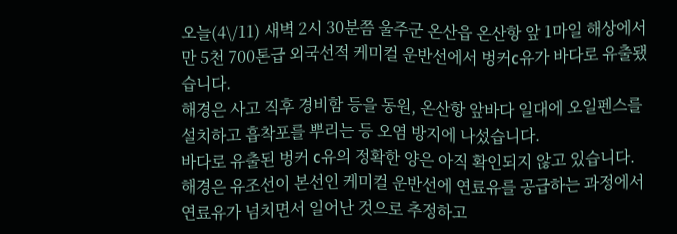오늘(4\/11) 새벽 2시 30분쯤 울주군 온산읍 온산항 앞 1마일 해상에서 만 5천 700톤급 외국선적 케미컬 운반선에서 벙커c유가 바다로 유출됐습니다.
해경은 사고 직후 경비함 등을 동원, 온산항 앞바다 일대에 오일펜스를 설치하고 흡착포를 뿌리는 등 오염 방지에 나섰습니다.
바다로 유출된 벙커 c유의 정확한 양은 아직 확인되지 않고 있습니다.
해경은 유조선이 본선인 케미컬 운반선에 연료유를 공급하는 과정에서 연료유가 넘치면서 일어난 것으로 추정하고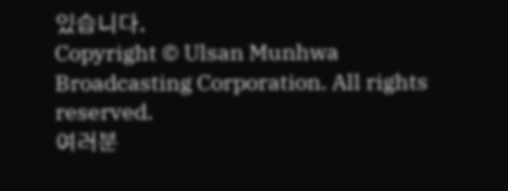있습니다.
Copyright © Ulsan Munhwa Broadcasting Corporation. All rights reserved.
여러분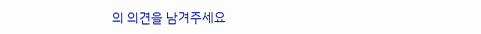의 의견을 남겨주세요